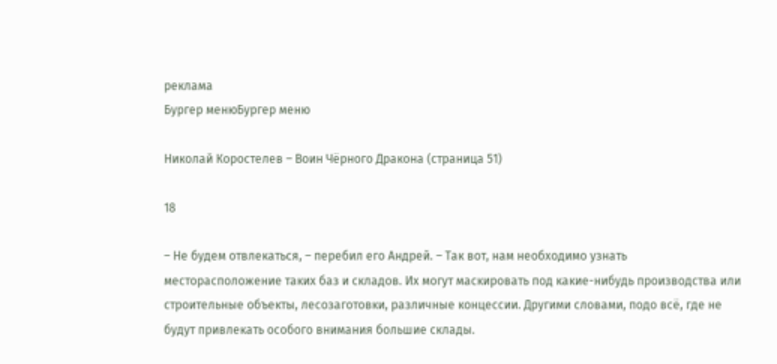реклама
Бургер менюБургер меню

Николай Коростелев – Воин Чёрного Дракона (страница 51)

18

– Не будем отвлекаться, – перебил его Андрей. – Так вот, нам необходимо узнать месторасположение таких баз и складов. Их могут маскировать под какие-нибудь производства или строительные объекты, лесозаготовки, различные концессии. Другими словами, подо всë, где не будут привлекать особого внимания большие склады.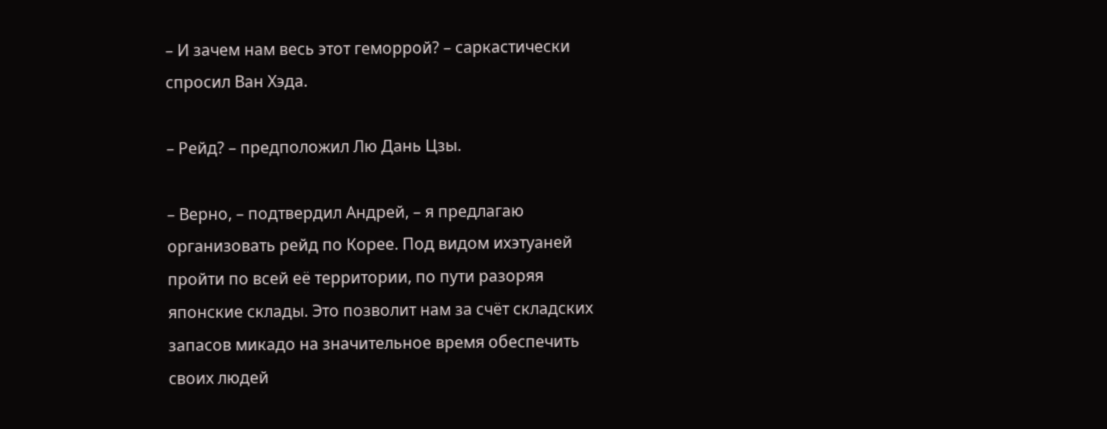– И зачем нам весь этот геморрой? – саркастически спросил Ван Хэда.

– Рейд? – предположил Лю Дань Цзы.

– Верно, – подтвердил Андрей, – я предлагаю организовать рейд по Корее. Под видом ихэтуаней пройти по всей еë территории, по пути разоряя японские склады. Это позволит нам за счëт складских запасов микадо на значительное время обеспечить своих людей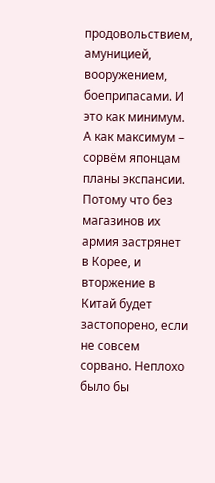продовольствием, амуницией, вооружением, боеприпасами. И это как минимум. А как максимум – сорвём японцам планы экспансии. Потому что без магазинов их армия застрянет в Корее, и вторжение в Китай будет застопорено, если не совсем сорвано. Неплохо было бы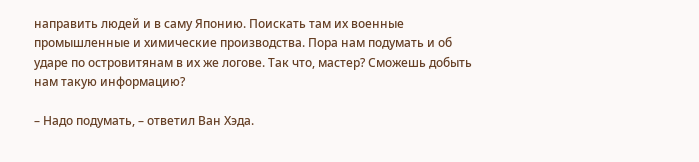направить людей и в саму Японию. Поискать там их военные промышленные и химические производства. Пора нам подумать и об ударе по островитянам в их же логове. Так что, мастер? Сможешь добыть нам такую информацию?

– Надо подумать, – ответил Ван Хэда.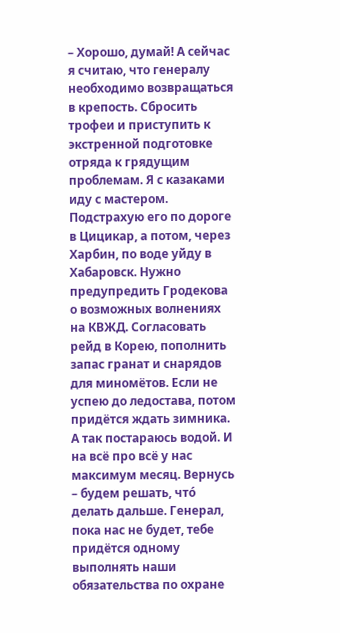– Хорошо, думай! А сейчас я считаю, что генералу необходимо возвращаться в крепость. Сбросить трофеи и приступить к экстренной подготовке отряда к грядущим проблемам. Я с казаками иду с мастером. Подстрахую его по дороге в Цицикар, а потом, через Харбин, по воде уйду в Хабаровск. Нужно предупредить Гродекова о возможных волнениях на КВЖД. Согласовать рейд в Корею, пополнить запас гранат и снарядов для миномëтов. Если не успею до ледостава, потом придëтся ждать зимника. А так постараюсь водой. И на всë про всë у нас максимум месяц. Вернусь – будем решать, чтó делать дальше. Генерал, пока нас не будет, тебе придëтся одному выполнять наши обязательства по охране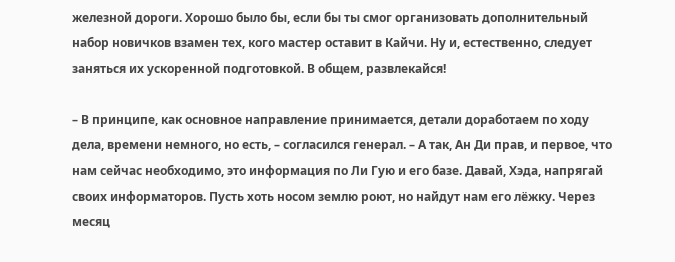железной дороги. Хорошо было бы, если бы ты смог организовать дополнительный набор новичков взамен тех, кого мастер оставит в Кайчи. Ну и, естественно, следует заняться их ускоренной подготовкой. В общем, развлекайся!

– В принципе, как основное направление принимается, детали доработаем по ходу дела, времени немного, но есть, – согласился генерал. – А так, Ан Ди прав, и первое, что нам сейчас необходимо, это информация по Ли Гую и его базе. Давай, Хэда, напрягай своих информаторов. Пусть хоть носом землю роют, но найдут нам его лëжку. Через месяц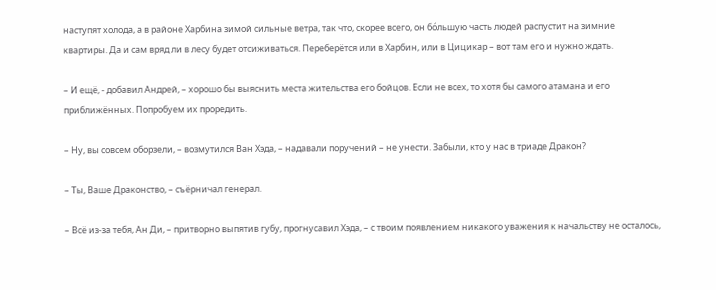наступят холода, а в районе Харбина зимой сильные ветра, так что, скорее всего, он бóльшую часть людей распустит на зимние квартиры. Да и сам вряд ли в лесу будет отсиживаться. Переберëтся или в Харбин, или в Цицикар – вот там его и нужно ждать.

– И ещë, - добавил Андрей, – хорошо бы выяснить места жительства его бойцов. Если не всех, то хотя бы самого атамана и его приближëнных. Попробуем их проредить.

– Ну, вы совсем оборзели, – возмутился Ван Хэда, – надавали поручений – не унести. Забыли, кто у нас в триаде Дракон?

– Ты, Ваше Драконство, – съëрничал генерал.

– Всë из-за тебя, Ан Ди, – притворно выпятив губу, прогнусавил Хэда, – с твоим появлением никакого уважения к начальству не осталось,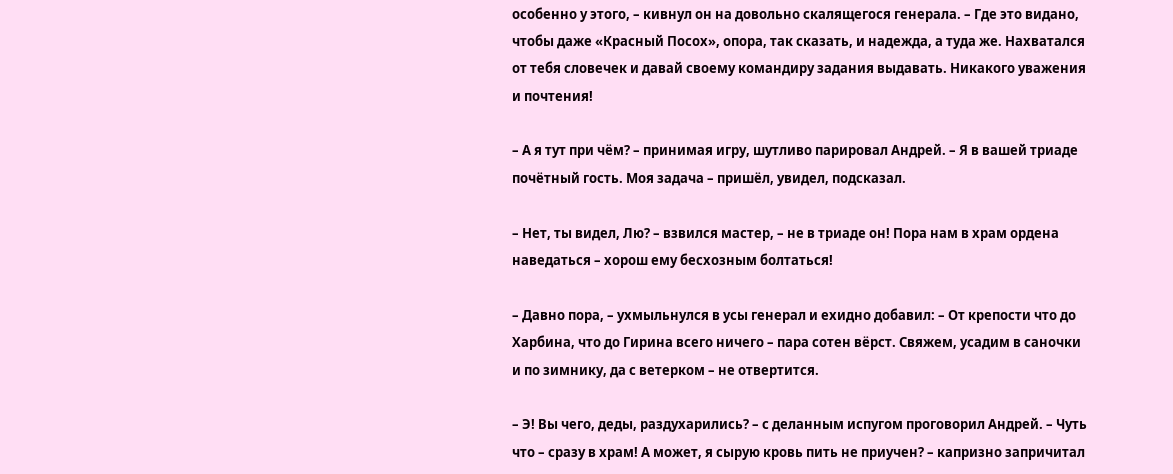особенно у этого, – кивнул он на довольно скалящегося генерала. – Где это видано, чтобы даже «Красный Посох», опора, так сказать, и надежда, а туда же. Нахватался от тебя словечек и давай своему командиру задания выдавать. Никакого уважения и почтения!

– А я тут при чëм? – принимая игру, шутливо парировал Андрей. – Я в вашей триаде почëтный гость. Моя задача – пришëл, увидел, подсказал.

– Нет, ты видел, Лю? – взвился мастер, – не в триаде он! Пора нам в храм ордена наведаться – хорош ему бесхозным болтаться!

– Давно пора, – ухмыльнулся в усы генерал и ехидно добавил: – От крепости что до Харбина, что до Гирина всего ничего – пара сотен вëрст. Свяжем, усадим в саночки и по зимнику, да с ветерком – не отвертится.

– Э! Вы чего, деды, раздухарились? – с деланным испугом проговорил Андрей. – Чуть что – сразу в храм! А может, я сырую кровь пить не приучен? – капризно запричитал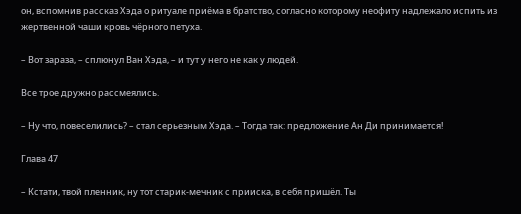он, вспомнив рассказ Хэда о ритуале приëма в братство, согласно которому неофиту надлежало испить из жертвенной чаши кровь чëрного петуха.

– Вот зараза, – сплюнул Ван Хэда, – и тут у него не как у людей.

Все трое дружно рассмеялись.

– Ну что, повеселились? – стал серьезным Хэда. – Тогда так: предложение Ан Ди принимается!

Глава 47

– Кстати, твой пленник, ну тот старик-мечник с прииска, в себя пришëл. Ты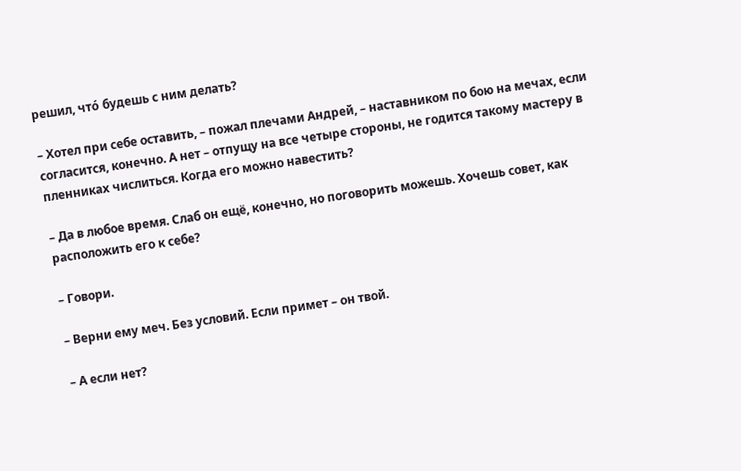решил, чтó будешь с ним делать?

– Хотел при себе оставить, – пожал плечами Андрей, – наставником по бою на мечах, если согласится, конечно. А нет – отпущу на все четыре стороны, не годится такому мастеру в пленниках числиться. Когда его можно навестить?

– Да в любое время. Слаб он ещë, конечно, но поговорить можешь. Хочешь совет, как расположить его к себе?

– Говори.

– Верни ему меч. Без условий. Если примет – он твой.

– А если нет?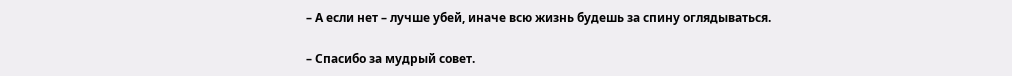– А если нет – лучше убей, иначе всю жизнь будешь за спину оглядываться.

– Спасибо за мудрый совет.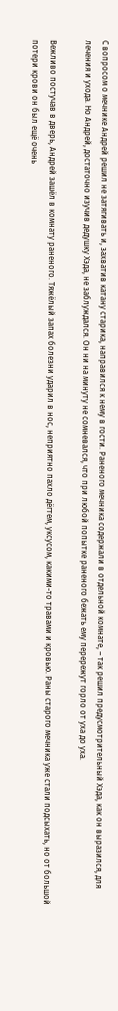С вопросом о мечнике Андрей решил не затягивать и, захватив катану старика, направился к нему в гости. Раненого мечника содержали в отдельной комнате, – так решил предусмотрительный Хэда, как он выразился, для лечения и ухода. Но Андрей, достаточно изучив дедушку Хэда, не заблуждался. Он ни на минуту не сомневался, что при любой попытке раненого бежать ему перережут горло от уха до уха.

Вежливо постучав в дверь, Андрей зашëл в комнату раненого. Тяжëлый запах болезни ударил в нос, неприятно пахло дëгтем, уксусом, какими-то травами и кровью. Раны старого мечника уже стали подсыхать, но от большой потери крови он был ещë очень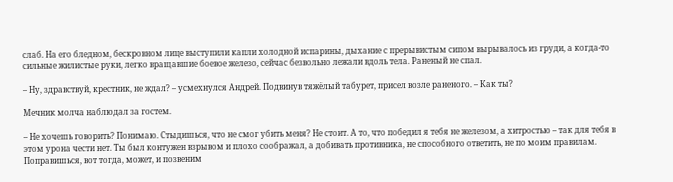слаб. На его бледном, бескровном лице выступили капли холодной испарины, дыхание с прерывистым сипом вырывалось из груди, а когда-то сильные жилистые руки, легко вращавшие боевое железо, сейчас безвольно лежали вдоль тела. Раненый не спал.

– Ну, здравствуй, крестник, не ждал? – усмехнулся Андрей. Подвинув тяжëлый табурет, присел возле раненого. – Как ты?

Мечник молча наблюдал за гостем.

– Не хочешь говорить? Понимаю. Стыдишься, что не смог убить меня? Не стоит. А то, что победил я тебя не железом, а хитростью – так для тебя в этом урона чести нет. Ты был контужен взрывом и плохо соображал, а добивать противника, не способного ответить, не по моим правилам. Поправишься, вот тогда, может, и позвеним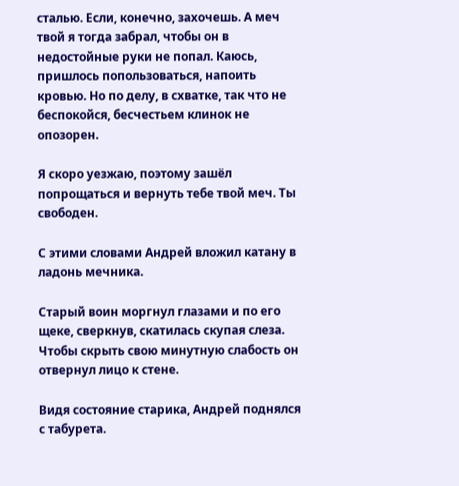сталью. Если, конечно, захочешь. А меч твой я тогда забрал, чтобы он в недостойные руки не попал. Каюсь, пришлось попользоваться, напоить кровью. Но по делу, в схватке, так что не беспокойся, бесчестьем клинок не опозорен.

Я скоро уезжаю, поэтому зашëл попрощаться и вернуть тебе твой меч. Ты свободен.

С этими словами Андрей вложил катану в ладонь мечника.

Старый воин моргнул глазами и по его щеке, сверкнув, скатилась скупая слеза. Чтобы скрыть свою минутную слабость он отвернул лицо к стене.

Видя состояние старика, Андрей поднялся с табурета.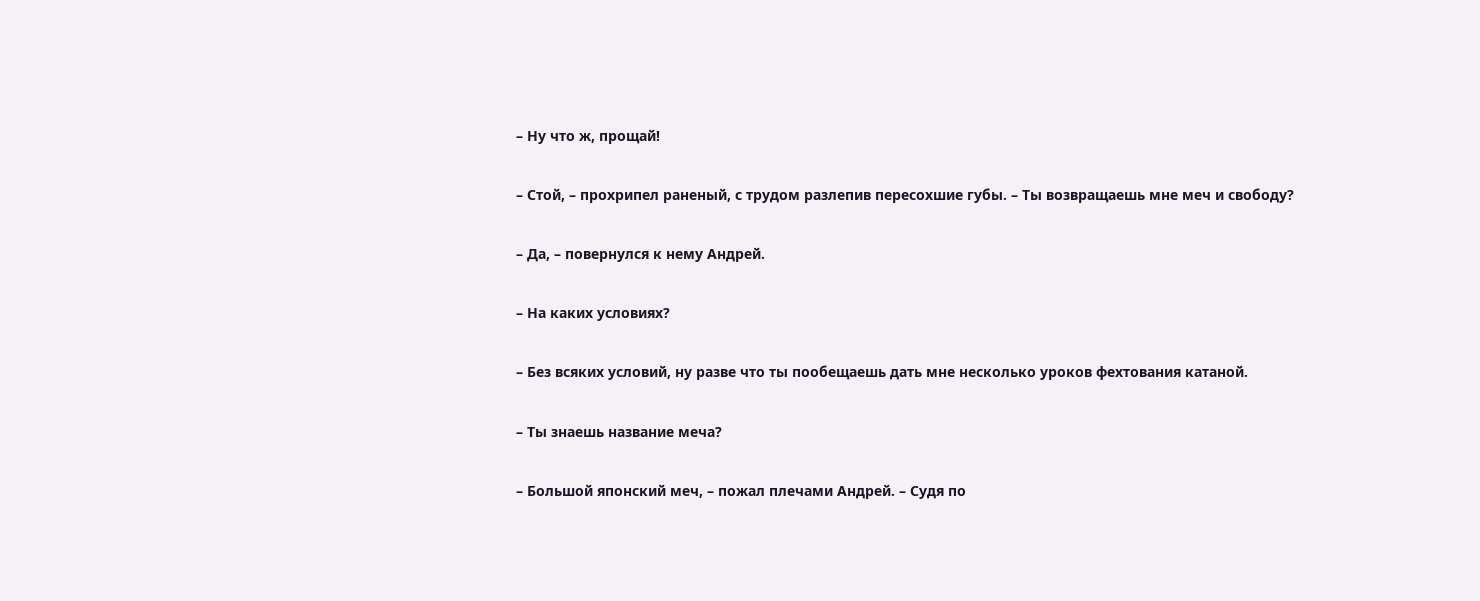– Ну что ж, прощай!

– Стой, – прохрипел раненый, с трудом разлепив пересохшие губы. – Ты возвращаешь мне меч и свободу?

– Да, – повернулся к нему Андрей.

– На каких условиях?

– Без всяких условий, ну разве что ты пообещаешь дать мне несколько уроков фехтования катаной.

– Ты знаешь название меча?

– Большой японский меч, – пожал плечами Андрей. – Судя по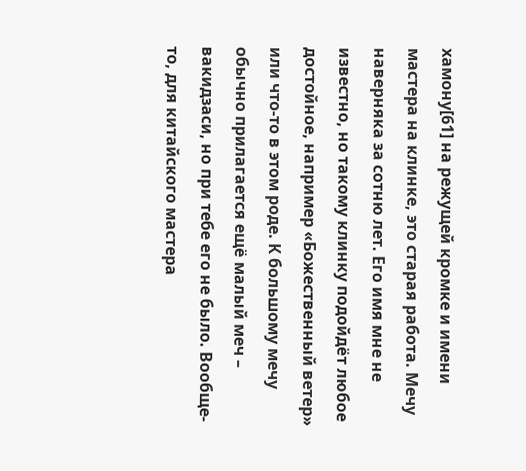хамону[61] на режущей кромке и имени мастера на клинке, это старая работа. Мечу наверняка за сотню лет. Его имя мне не известно, но такому клинку подойдëт любое достойное, например «Божественный ветер» или что-то в этом роде. К большому мечу обычно прилагается ещë малый меч – вакидзаси, но при тебе его не было. Вообще-то, для китайского мастера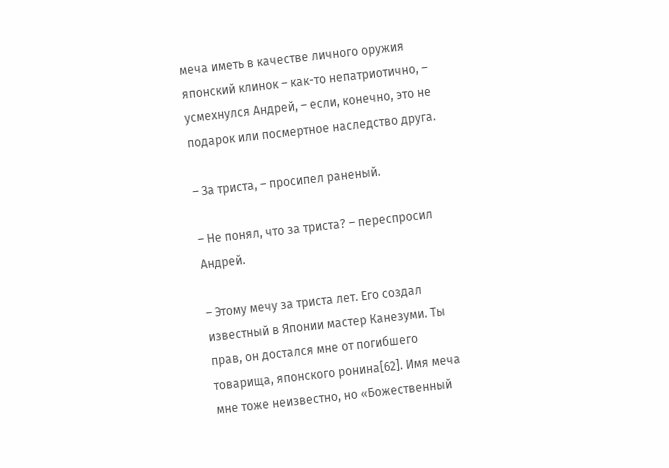меча иметь в качестве личного оружия японский клинок – как-то непатриотично, – усмехнулся Андрей, – если, конечно, это не подарок или посмертное наследство друга.

– За триста, – просипел раненый.

– Не понял, что за триста? – переспросил Андрей.

– Этому мечу за триста лет. Его создал известный в Японии мастер Канезуми. Ты прав, он достался мне от погибшего товарища, японского ронина[62]. Имя меча мне тоже неизвестно, но «Божественный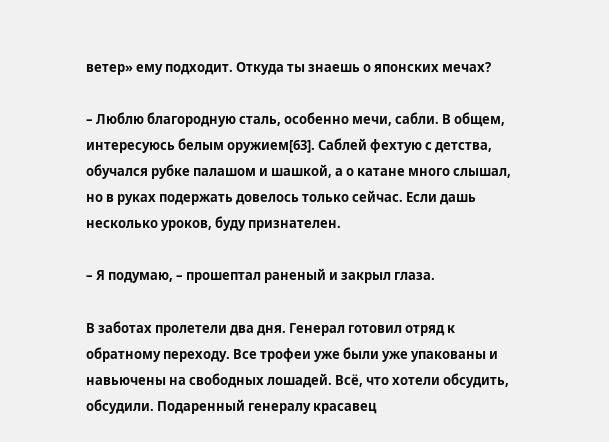ветер» ему подходит. Откуда ты знаешь о японских мечах?

– Люблю благородную сталь, особенно мечи, сабли. В общем, интересуюсь белым оружием[63]. Саблей фехтую с детства, обучался рубке палашом и шашкой, а о катане много слышал, но в руках подержать довелось только сейчас. Если дашь несколько уроков, буду признателен.

– Я подумаю, – прошептал раненый и закрыл глаза.

В заботах пролетели два дня. Генерал готовил отряд к обратному переходу. Все трофеи уже были уже упакованы и навьючены на свободных лошадей. Всë, что хотели обсудить, обсудили. Подаренный генералу красавец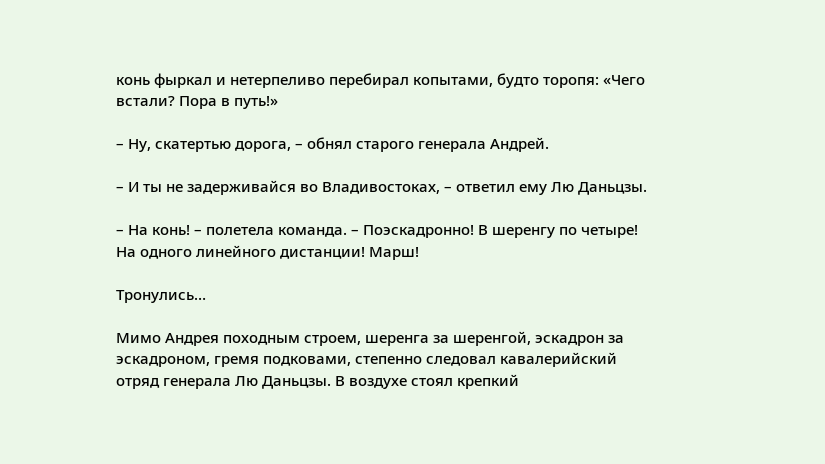конь фыркал и нетерпеливо перебирал копытами, будто торопя: «Чего встали? Пора в путь!»

– Ну, скатертью дорога, – обнял старого генерала Андрей.

– И ты не задерживайся во Владивостоках, – ответил ему Лю Даньцзы.

– На конь! – полетела команда. – Поэскадронно! В шеренгу по четыре! На одного линейного дистанции! Марш!

Тронулись…

Мимо Андрея походным строем, шеренга за шеренгой, эскадрон за эскадроном, гремя подковами, степенно следовал кавалерийский отряд генерала Лю Даньцзы. В воздухе стоял крепкий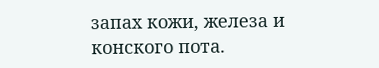запах кожи, железа и конского пота.